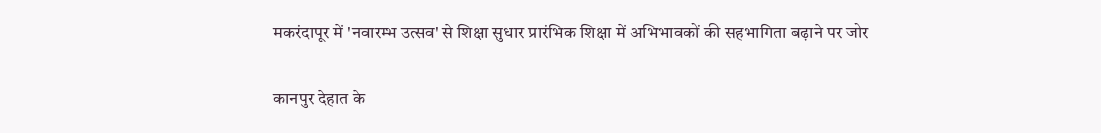मकरंदापूर में 'नवारम्भ उत्सव' से शिक्षा सुधार प्रारंभिक शिक्षा में अभिभावकों की सहभागिता बढ़ाने पर जोर

कानपुर देहात के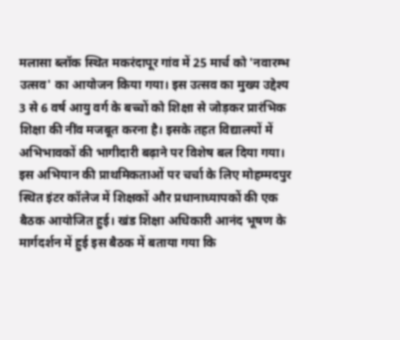मलासा ब्लॉक स्थित मकरंदापूर गांव में 25 मार्च को 'नवारम्भ उत्सव' का आयोजन किया गया। इस उत्सव का मुख्य उद्देश्य 3 से 6 वर्ष आयु वर्ग के बच्चों को शिक्षा से जोड़कर प्रारंभिक शिक्षा की नींव मजबूत करना है। इसके तहत विद्यालयों में अभिभावकों की भागीदारी बढ़ाने पर विशेष बल दिया गया। इस अभियान की प्राथमिकताओं पर चर्चा के लिए मोहम्मदपुर स्थित इंटर कॉलेज में शिक्षकों और प्रधानाध्यापकों की एक बैठक आयोजित हुई। खंड शिक्षा अधिकारी आनंद भूषण के मार्गदर्शन में हुई इस बैठक में बताया गया कि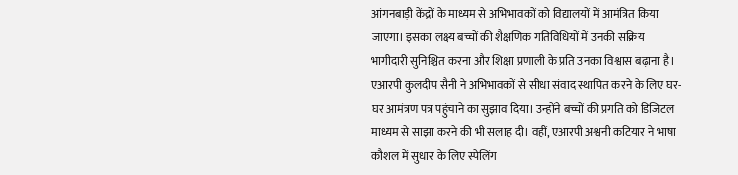आंगनबाड़ी केंद्रों के माध्यम से अभिभावकों को विद्यालयों में आमंत्रित किया जाएगा। इसका लक्ष्य बच्चों की शैक्षणिक गतिविधियों में उनकी सक्रिय भागीदारी सुनिश्चित करना और शिक्षा प्रणाली के प्रति उनका विश्वास बढ़ाना है। एआरपी कुलदीप सैनी ने अभिभावकों से सीधा संवाद स्थापित करने के लिए घर-घर आमंत्रण पत्र पहुंचाने का सुझाव दिया। उन्होंने बच्चों की प्रगति को डिजिटल माध्यम से साझा करने की भी सलाह दी। वहीं, एआरपी अश्वनी कटियार ने भाषा कौशल में सुधार के लिए स्पेलिंग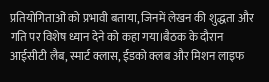प्रतियोगिताओं को प्रभावी बताया, जिनमें लेखन की शुद्धता और गति पर विशेष ध्यान देने को कहा गया।बैठक के दौरान आईसीटी लैब, स्मार्ट क्लास, ईडको क्लब और मिशन लाइफ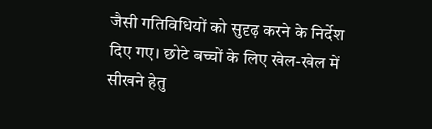जैसी गतिविधियों को सुदृढ़ करने के निर्देश दिए गए। छोटे बच्चों के लिए खेल-खेल में सीखने हेतु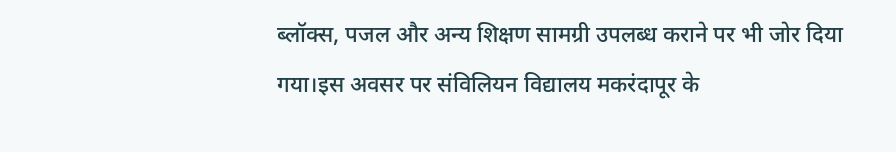ब्लॉक्स, पजल और अन्य शिक्षण सामग्री उपलब्ध कराने पर भी जोर दिया गया।इस अवसर पर संविलियन विद्यालय मकरंदापूर के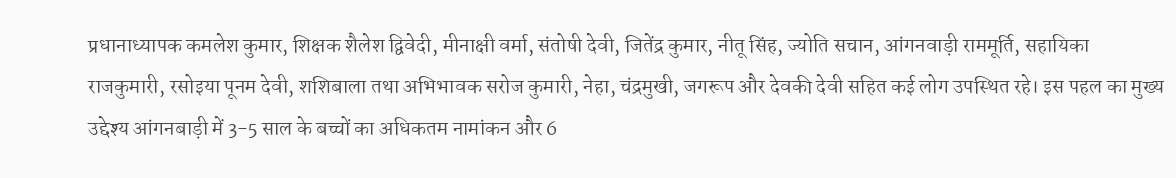प्रधानाध्यापक कमलेश कुमार, शिक्षक शैलेश द्विवेदी, मीनाक्षी वर्मा, संतोषी देवी, जितेंद्र कुमार, नीतू सिंह, ज्योति सचान, आंगनवाड़ी राममूर्ति, सहायिका राजकुमारी, रसोइया पूनम देवी, शशिबाला तथा अभिभावक सरोज कुमारी, नेहा, चंद्रमुखी, जगरूप और देवकी देवी सहित कई लोग उपस्थित रहे। इस पहल का मुख्य उद्देश्य आंगनबाड़ी में 3-5 साल के बच्चों का अधिकतम नामांकन और 6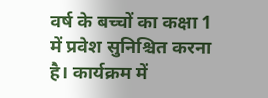वर्ष के बच्चों का कक्षा 1 में प्रवेश सुनिश्चित करना है। कार्यक्रम में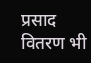प्रसाद वितरण भी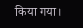किया गया।